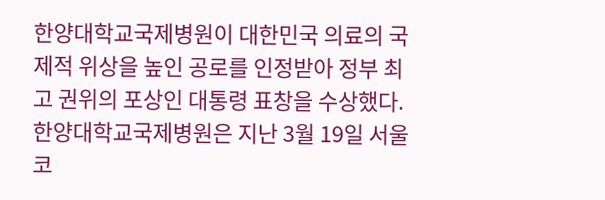한양대학교국제병원이 대한민국 의료의 국제적 위상을 높인 공로를 인정받아 정부 최고 권위의 포상인 대통령 표창을 수상했다.
한양대학교국제병원은 지난 3월 19일 서울 코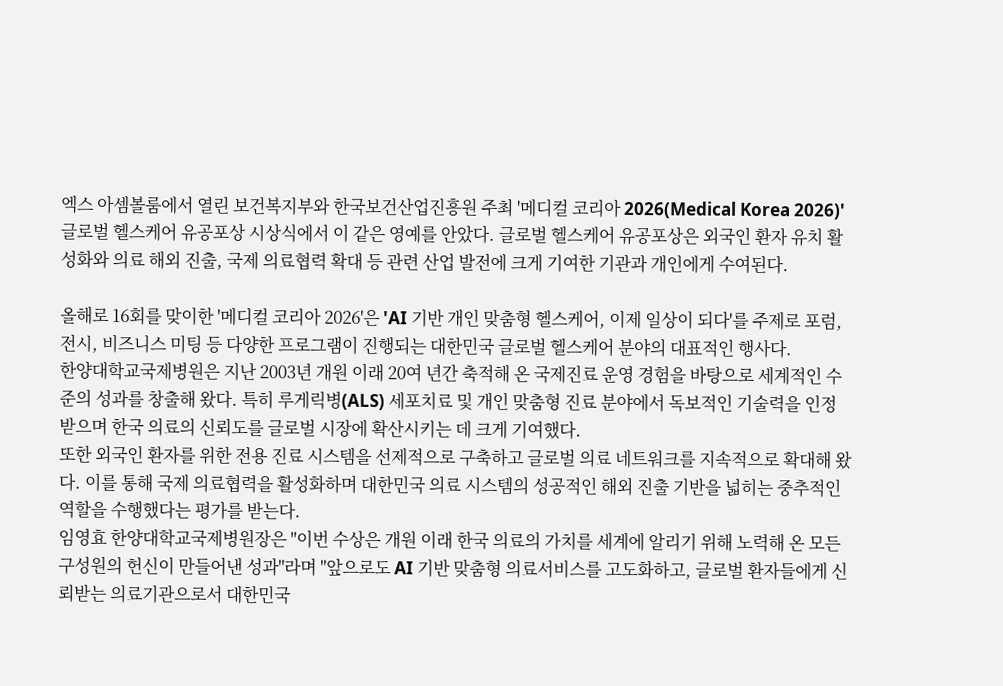엑스 아셈볼룸에서 열린 보건복지부와 한국보건산업진흥원 주최 '메디컬 코리아 2026(Medical Korea 2026)' 글로벌 헬스케어 유공포상 시상식에서 이 같은 영예를 안았다. 글로벌 헬스케어 유공포상은 외국인 환자 유치 활성화와 의료 해외 진출, 국제 의료협력 확대 등 관련 산업 발전에 크게 기여한 기관과 개인에게 수여된다.

올해로 16회를 맞이한 '메디컬 코리아 2026'은 'AI 기반 개인 맞춤형 헬스케어, 이제 일상이 되다'를 주제로 포럼, 전시, 비즈니스 미팅 등 다양한 프로그램이 진행되는 대한민국 글로벌 헬스케어 분야의 대표적인 행사다.
한양대학교국제병원은 지난 2003년 개원 이래 20여 년간 축적해 온 국제진료 운영 경험을 바탕으로 세계적인 수준의 성과를 창출해 왔다. 특히 루게릭병(ALS) 세포치료 및 개인 맞춤형 진료 분야에서 독보적인 기술력을 인정받으며 한국 의료의 신뢰도를 글로벌 시장에 확산시키는 데 크게 기여했다.
또한 외국인 환자를 위한 전용 진료 시스템을 선제적으로 구축하고 글로벌 의료 네트워크를 지속적으로 확대해 왔다. 이를 통해 국제 의료협력을 활성화하며 대한민국 의료 시스템의 성공적인 해외 진출 기반을 넓히는 중추적인 역할을 수행했다는 평가를 받는다.
임영효 한양대학교국제병원장은 "이번 수상은 개원 이래 한국 의료의 가치를 세계에 알리기 위해 노력해 온 모든 구성원의 헌신이 만들어낸 성과"라며 "앞으로도 AI 기반 맞춤형 의료서비스를 고도화하고, 글로벌 환자들에게 신뢰받는 의료기관으로서 대한민국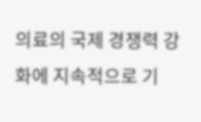의료의 국제 경쟁력 강화에 지속적으로 기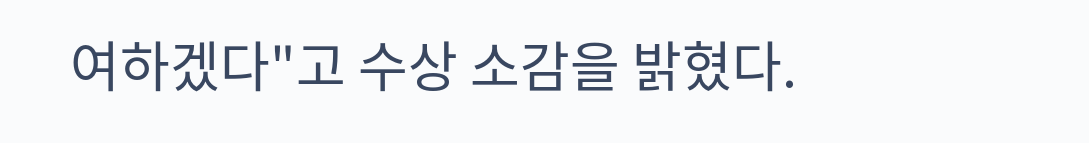여하겠다"고 수상 소감을 밝혔다.